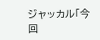ジャッカル「今回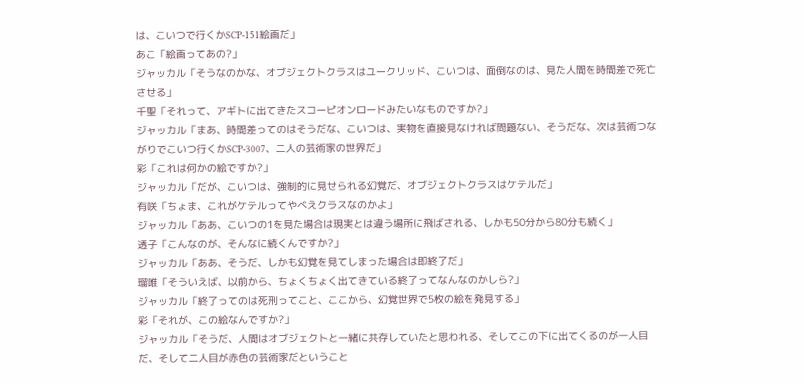は、こいつで行くかSCP-151絵画だ」
あこ「絵画ってあの?」
ジャッカル「そうなのかな、オブジェクトクラスはユークリッド、こいつは、面倒なのは、見た人間を時間差で死亡させる」
千聖「それって、アギトに出てきたスコーピオンロードみたいなものですか?」
ジャッカル「まあ、時間差ってのはそうだな、こいつは、実物を直接見なければ問題ない、そうだな、次は芸術つながりでこいつ行くかSCP-3007、二人の芸術家の世界だ」
彩「これは何かの絵ですか?」
ジャッカル「だが、こいつは、強制的に見せられる幻覚だ、オブジェクトクラスはケテルだ」
有咲「ちょま、これがケテルってやべえクラスなのかよ」
ジャッカル「ああ、こいつの1を見た場合は現実とは違う場所に飛ばされる、しかも50分から80分も続く」
透子「こんなのが、そんなに続くんですか?」
ジャッカル「ああ、そうだ、しかも幻覚を見てしまった場合は即終了だ」
瑠唯「そういえば、以前から、ちょくちょく出てきている終了ってなんなのかしら?」
ジャッカル「終了ってのは死刑ってこと、ここから、幻覚世界で5枚の絵を発見する」
彩「それが、この絵なんですか?」
ジャッカル「そうだ、人間はオブジェクトと一緒に共存していたと思われる、そしてこの下に出てくるのが一人目だ、そして二人目が赤色の芸術家だということ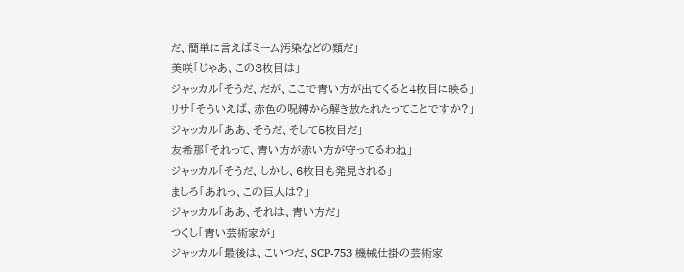だ、簡単に言えばミーム汚染などの類だ」
美咲「じゃあ、この3枚目は」
ジャッカル「そうだ、だが、ここで青い方が出てくると4枚目に映る」
リサ「そういえば、赤色の呪縛から解き放たれたってことですか?」
ジャッカル「ああ、そうだ、そして5枚目だ」
友希那「それって、青い方が赤い方が守ってるわね」
ジャッカル「そうだ、しかし、6枚目も発見される」
ましろ「あれっ、この巨人は?」
ジャッカル「ああ、それは、青い方だ」
つくし「青い芸術家が」
ジャッカル「最後は、こいつだ、SCP-753 機械仕掛の芸術家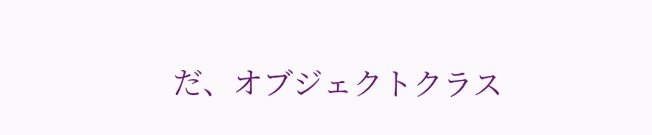だ、オブジェクトクラス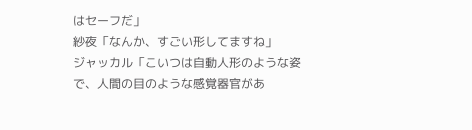はセーフだ」
紗夜「なんか、すごい形してますね」
ジャッカル「こいつは自動人形のような姿で、人間の目のような感覚器官があ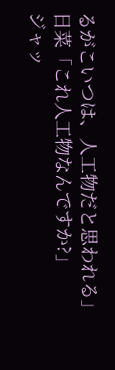るがこいつは、人工物だと思われる」
日菜「これ人工物なんですか?」
ジャッ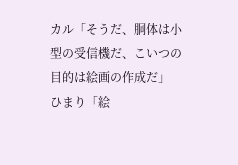カル「そうだ、胴体は小型の受信機だ、こいつの目的は絵画の作成だ」
ひまり「絵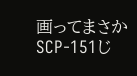画ってまさかSCP-151じ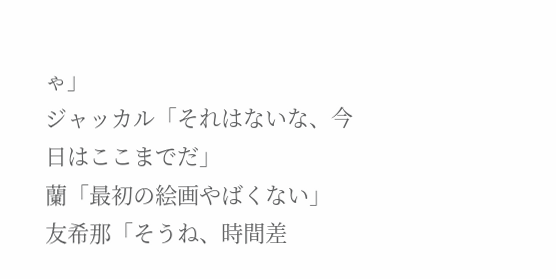ゃ」
ジャッカル「それはないな、今日はここまでだ」
蘭「最初の絵画やばくない」
友希那「そうね、時間差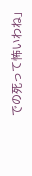での死って怖いわね」